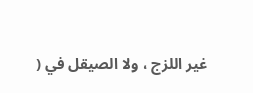غير اللزج ، ولا الصيقل في (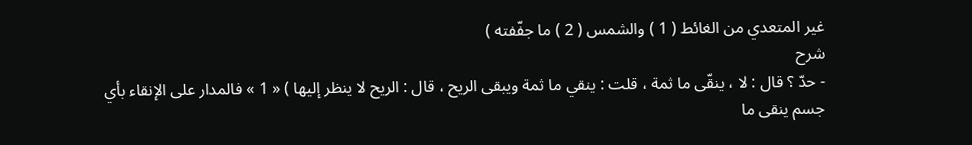غير المتعدي من الغائط ( 1 ) والشمس ( 2 ) ما جفّفته )
شرح
- حدّ ؟ قال : لا ، ينقّى ما ثمة ، قلت : ينقي ما ثمة ويبقى الريح ، قال : الريح لا ينظر إليها ) « 1 » فالمدار على الإنقاء بأي جسم ينقى ما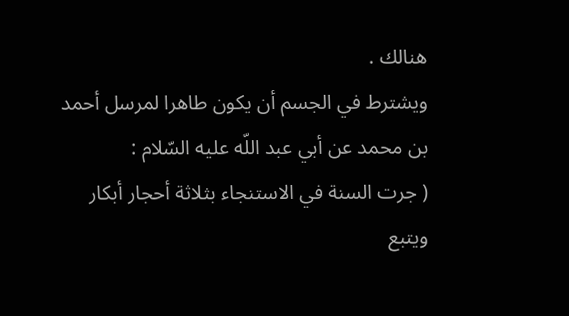هنالك .
ويشترط في الجسم أن يكون طاهرا لمرسل أحمد بن محمد عن أبي عبد اللّه عليه السّلام :
( جرت السنة في الاستنجاء بثلاثة أحجار أبكار ويتبع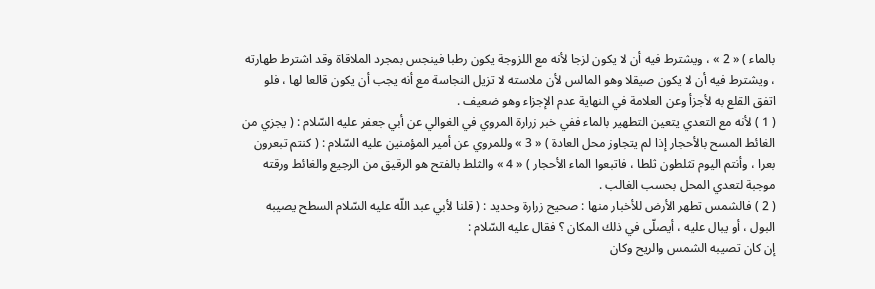بالماء ) « 2 » ، ويشترط فيه أن لا يكون لزجا لأنه مع اللزوجة يكون رطبا فينجس بمجرد الملاقاة وقد اشترط طهارته ، ويشترط فيه أن لا يكون صيقلا وهو المالس لأن ملاسته لا تزيل النجاسة مع أنه يجب أن يكون قالعا لها ، فلو اتفق القلع به لأجزأ وعن العلامة في النهاية عدم الإجزاء وهو ضعيف .
( 1 ) لأنه مع التعدي يتعين التطهير بالماء ففي خبر زرارة المروي في الغوالي عن أبي جعفر عليه السّلام : ( يجزي من الغائط المسح بالأحجار إذا لم يتجاوز محل العادة ) « 3 » وللمروي عن أمير المؤمنين عليه السّلام : ( كنتم تبعرون بعرا ، وأنتم اليوم تثلطون ثلطا ، فاتبعوا الماء الأحجار ) « 4 » والثلط بالفتح هو الرقيق من الرجيع والغائط ورقته موجبة لتعدي المحل بحسب الغالب .
( 2 ) فالشمس تطهر الأرض للأخبار منها : صحيح زرارة وحديد : ( قلنا لأبي عبد اللّه عليه السّلام السطح يصيبه البول ، أو يبال عليه ، أيصلّى في ذلك المكان ؟ فقال عليه السّلام :
إن كان تصيبه الشمس والريح وكان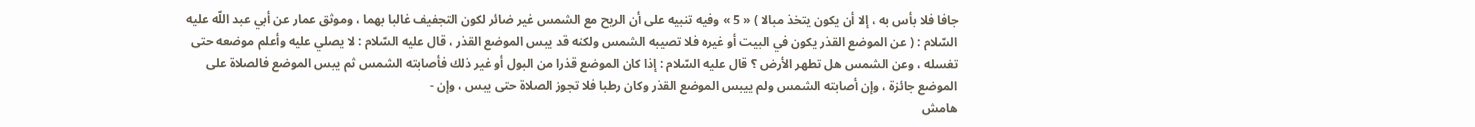جافا فلا بأس به ، إلا أن يكون يتخذ مبالا ) « 5 » وفيه تنبيه على أن الريح مع الشمس غير ضائر لكون التجفيف غالبا بهما ، وموثق عمار عن أبي عبد اللّه عليه السّلام : ( عن الموضع القذر يكون في البيت أو غيره فلا تصيبه الشمس ولكنه قد يبس الموضع القذر ، قال عليه السّلام : لا يصلي عليه وأعلم موضعه حتى تغسله ، وعن الشمس هل تطهر الأرض ؟ قال عليه السّلام : إذا كان الموضع قذرا من البول أو غير ذلك فأصابته الشمس ثم يبس الموضع فالصلاة على الموضع جائزة ، وإن أصابته الشمس ولم ييبس الموضع القذر وكان رطبا فلا تجوز الصلاة حتى يبس ، وإن -
هامش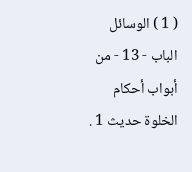( 1 ) الوسائل الباب - 13 - من أبواب أحكام الخلوة حديث 1 .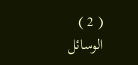( 2 ) الوسائل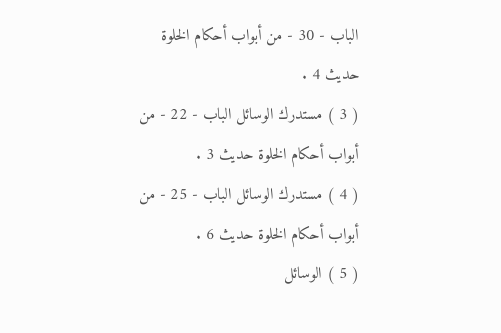الباب - 30 - من أبواب أحكام الخلوة حديث 4 .
( 3 ) مستدرك الوسائل الباب - 22 - من أبواب أحكام الخلوة حديث 3 .
( 4 ) مستدرك الوسائل الباب - 25 - من أبواب أحكام الخلوة حديث 6 .
( 5 ) الوسائل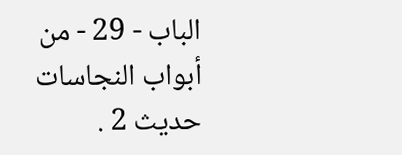الباب - 29 - من أبواب النجاسات حديث 2 .